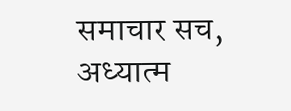समाचार सच, अध्यात्म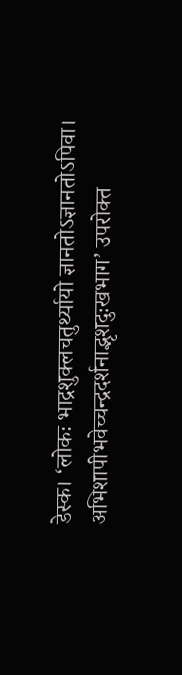डेस्क। ‘लोकः भाद्रशुक्लचतुर्थ्यायो ज्ञानतोऽज्ञानतोऽपिवा। अभिशापीभवेच्चन्द्रदर्शनाद्भृशदुःखभाग’ उपरोक्त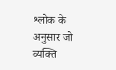श्लोक के अनुसार जो व्यक्ति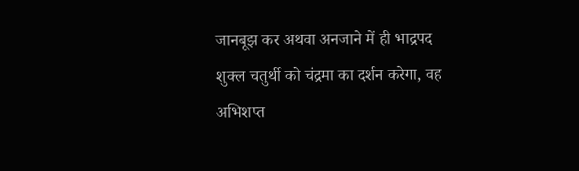जानबूझ कर अथवा अनजाने में ही भाद्रपद शुक्ल चतुर्थी को चंद्रमा का दर्शन करेगा, वह अभिशप्त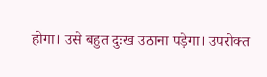होगा। उसे बहुत दुःख उठाना पड़ेगा। उपरोक्त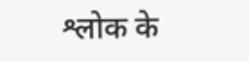श्लोक के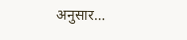अनुसार…